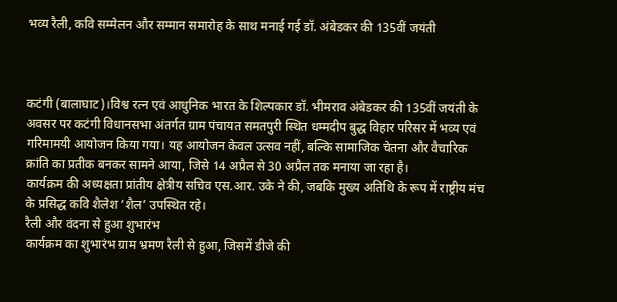भव्य रैली, कवि सम्मेलन और सम्मान समारोह के साथ मनाई गई डॉ. अंबेडकर की 135वीं जयंती



कटंगी (बालाघाट)।विश्व रत्न एवं आधुनिक भारत के शिल्पकार डॉ. भीमराव अंबेडकर की 135वीं जयंती के अवसर पर कटंगी विधानसभा अंतर्गत ग्राम पंचायत समतपुरी स्थित धम्मदीप बुद्ध विहार परिसर में भव्य एवं गरिमामयी आयोजन किया गया। यह आयोजन केवल उत्सव नहीं, बल्कि सामाजिक चेतना और वैचारिक क्रांति का प्रतीक बनकर सामने आया, जिसे 14 अप्रैल से 30 अप्रैल तक मनाया जा रहा है।
कार्यक्रम की अध्यक्षता प्रांतीय क्षेत्रीय सचिव एस.आर. उके ने की, जबकि मुख्य अतिथि के रूप में राष्ट्रीय मंच के प्रसिद्ध कवि शैलेश ‘शैल’ उपस्थित रहे।
रैली और वंदना से हुआ शुभारंभ
कार्यक्रम का शुभारंभ ग्राम भ्रमण रैली से हुआ, जिसमें डीजे की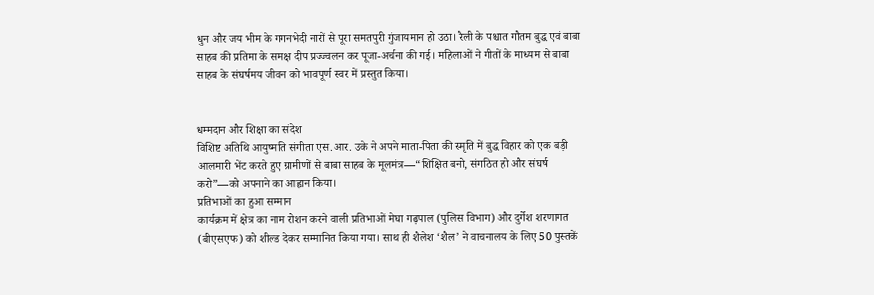धुन और जय भीम के गगनभेदी नारों से पूरा समतपुरी गुंजायमान हो उठा। रैली के पश्चात गौतम बुद्ध एवं बाबा साहब की प्रतिमा के समक्ष दीप प्रज्ज्वलन कर पूजा-अर्चना की गई। महिलाओं ने गीतों के माध्यम से बाबा साहब के संघर्षमय जीवन को भावपूर्ण स्वर में प्रस्तुत किया।


धम्मदान और शिक्षा का संदेश
विशिष्ट अतिथि आयुष्मति संगीता एस.आर. उके ने अपने माता-पिता की स्मृति में बुद्ध विहार को एक बड़ी आलमारी भेंट करते हुए ग्रामीणों से बाबा साहब के मूलमंत्र—“शिक्षित बनो, संगठित हो और संघर्ष करो”—को अपनाने का आह्वान किया।
प्रतिभाओं का हुआ सम्मान
कार्यक्रम में क्षेत्र का नाम रोशन करने वाली प्रतिभाओं मेघा गढ़पाल (पुलिस विभाग) और दुर्गेश शरणागत (बीएसएफ) को शील्ड देकर सम्मानित किया गया। साथ ही शैलेश ‘शैल’ ने वाचनालय के लिए 50 पुस्तकें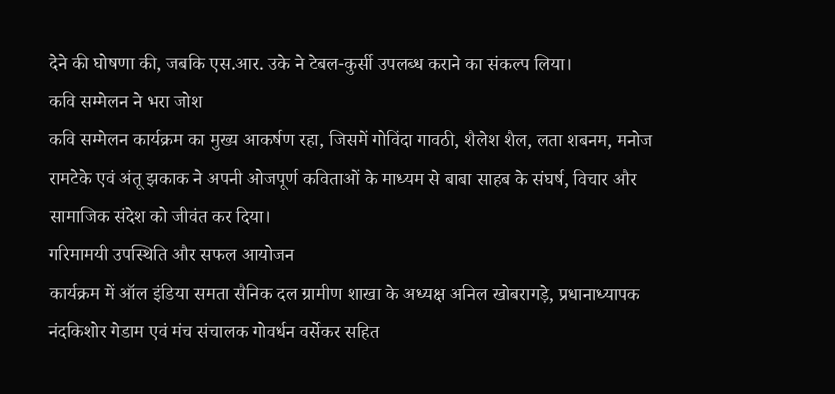देने की घोषणा की, जबकि एस.आर. उके ने टेबल-कुर्सी उपलब्ध कराने का संकल्प लिया।
कवि सम्मेलन ने भरा जोश
कवि सम्मेलन कार्यक्रम का मुख्य आकर्षण रहा, जिसमें गोविंदा गावठी, शैलेश शैल, लता शबनम, मनोज रामटेके एवं अंतू झकाक ने अपनी ओजपूर्ण कविताओं के माध्यम से बाबा साहब के संघर्ष, विचार और सामाजिक संदेश को जीवंत कर दिया।
गरिमामयी उपस्थिति और सफल आयोजन
कार्यक्रम में ऑल इंडिया समता सैनिक दल ग्रामीण शाखा के अध्यक्ष अनिल खोबरागड़े, प्रधानाध्यापक नंदकिशोर गेडाम एवं मंच संचालक गोवर्धन वर्सेकर सहित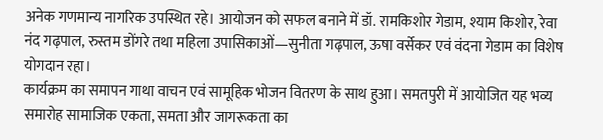अनेक गणमान्य नागरिक उपस्थित रहे। आयोजन को सफल बनाने में डॉ. रामकिशोर गेडाम, श्याम किशोर, रेवा नंद गढ़पाल, रुस्तम डोंगरे तथा महिला उपासिकाओं—सुनीता गढ़पाल, ऊषा वर्सेकर एवं वंदना गेडाम का विशेष योगदान रहा।
कार्यक्रम का समापन गाथा वाचन एवं सामूहिक भोजन वितरण के साथ हुआ। समतपुरी में आयोजित यह भव्य समारोह सामाजिक एकता, समता और जागरूकता का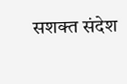सशक्त संदेश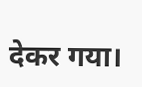देकर गया।